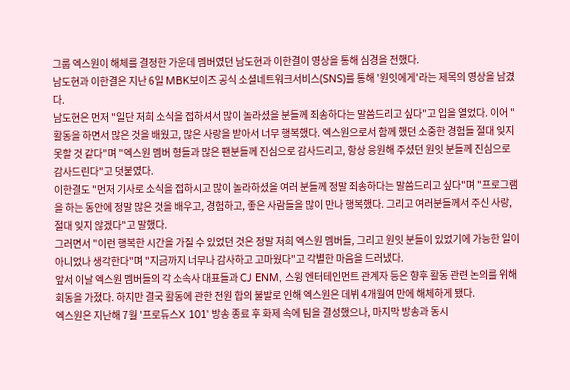그룹 엑스원이 해체를 결정한 가운데 멤버였던 남도현과 이한결이 영상을 통해 심경을 전했다.
남도현과 이한결은 지난 6일 MBK보이즈 공식 소셜네트워크서비스(SNS)를 통해 '원잇에게'라는 제목의 영상을 남겼다.
남도현은 먼저 "일단 저희 소식을 접하셔서 많이 놀라셨을 분들께 죄송하다는 말씀드리고 싶다"고 입을 열었다. 이어 "활동을 하면서 많은 것을 배웠고, 많은 사랑을 받아서 너무 행복했다. 엑스원으로서 함께 했던 소중한 경험들 절대 잊지 못할 것 같다"며 "엑스원 멤버 형들과 많은 팬분들께 진심으로 감사드리고, 항상 응원해 주셨던 원잇 분들께 진심으로 감사드린다"고 덧붙였다.
이한결도 "먼저 기사로 소식을 접하시고 많이 놀라하셨을 여러 분들께 정말 죄송하다는 말씀드리고 싶다"며 "프로그램을 하는 동안에 정말 많은 것을 배우고, 경험하고, 좋은 사람들을 많이 만나 행복했다. 그리고 여러분들께서 주신 사랑, 절대 잊지 않겠다"고 말했다.
그러면서 "이런 행복한 시간을 가질 수 있었던 것은 정말 저희 엑스원 멤버들, 그리고 원잇 분들이 있었기에 가능한 일이 아니었나 생각한다"며 "지금까지 너무나 감사하고 고마웠다"고 각별한 마음을 드러냈다.
앞서 이날 엑스원 멤버들의 각 소속사 대표들과 CJ ENM, 스윙 엔터테인먼트 관계자 등은 향후 활동 관련 논의를 위해 회동을 가졌다. 하지만 결국 활동에 관한 전원 합의 불발로 인해 엑스원은 데뷔 4개월여 만에 해체하게 됐다.
엑스원은 지난해 7월 '프로듀스X 101' 방송 종료 후 화제 속에 팀을 결성했으나, 마지막 방송과 동시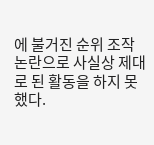에 불거진 순위 조작 논란으로 사실상 제대로 된 활동을 하지 못했다.